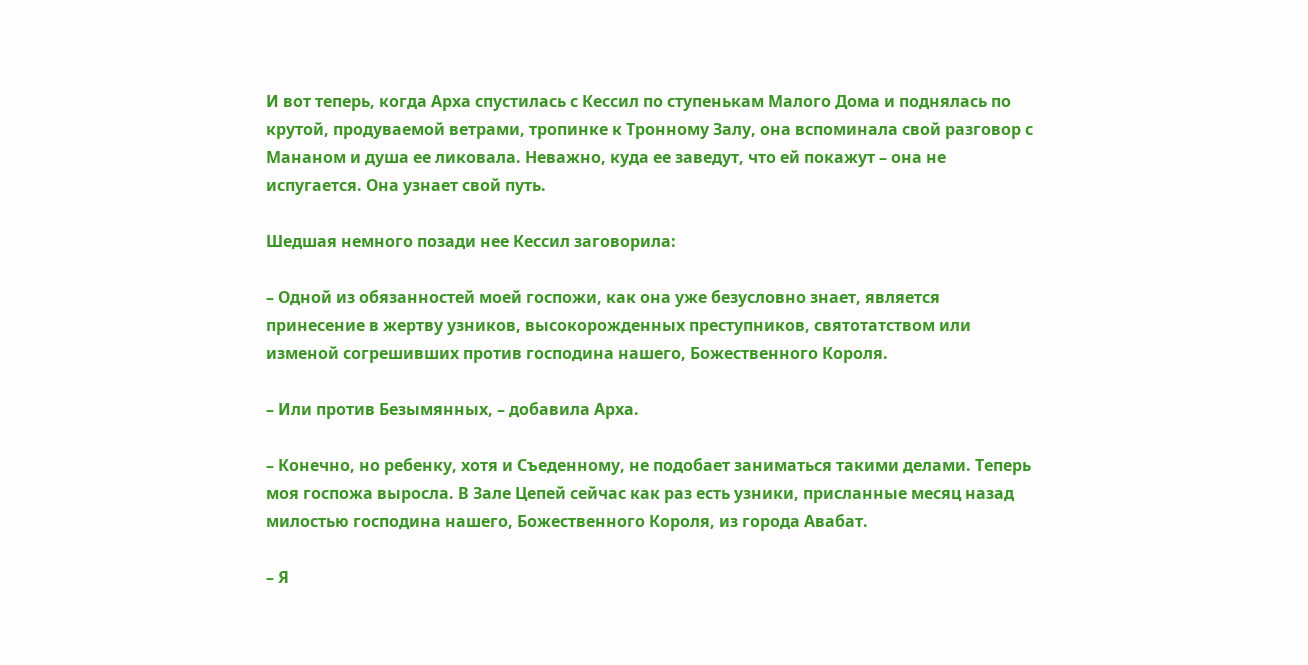И вот теперь, когда Арха спустилась с Кессил по ступенькам Малого Дома и поднялась по крутой, продуваемой ветрами, тропинке к Тронному Залу, она вспоминала свой разговор с Мананом и душа ее ликовала. Неважно, куда ее заведут, что ей покажут – она не испугается. Она узнает свой путь.

Шедшая немного позади нее Кессил заговорила:

– Одной из обязанностей моей госпожи, как она уже безусловно знает, является принесение в жертву узников, высокорожденных преступников, святотатством или изменой согрешивших против господина нашего, Божественного Короля.

– Или против Безымянных, – добавила Арха.

– Конечно, но ребенку, хотя и Съеденному, не подобает заниматься такими делами. Теперь моя госпожа выросла. В Зале Цепей сейчас как раз есть узники, присланные месяц назад милостью господина нашего, Божественного Короля, из города Авабат.

– Я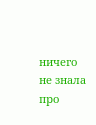ничего не знала про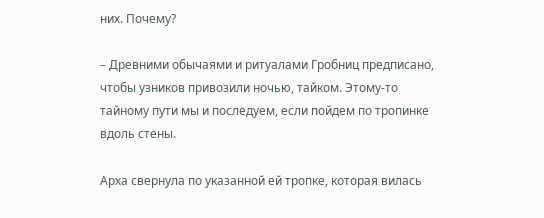них. Почему?

– Древними обычаями и ритуалами Гробниц предписано, чтобы узников привозили ночью, тайком. Этому-то тайному пути мы и последуем, если пойдем по тропинке вдоль стены.

Арха свернула по указанной ей тропке, которая вилась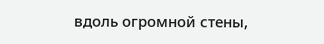вдоль огромной стены,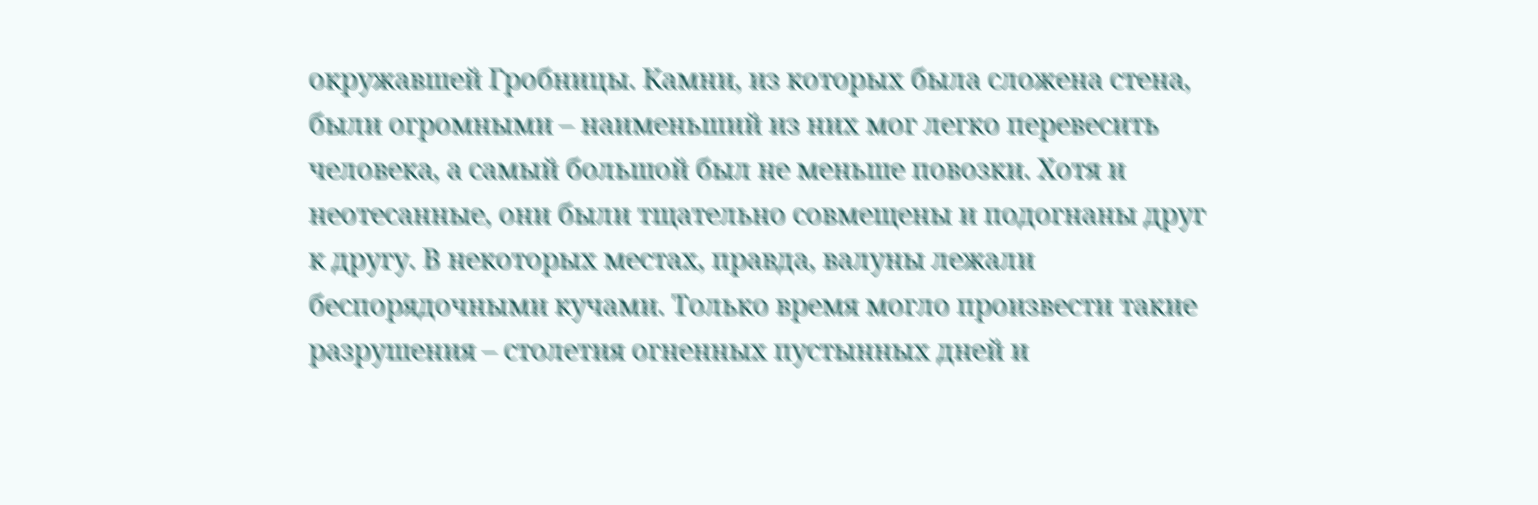окружавшей Гробницы. Камни, из которых была сложена стена, были огромными – наименьший из них мог легко перевесить человека, а самый большой был не меньше повозки. Хотя и неотесанные, они были тщательно совмещены и подогнаны друг к другу. В некоторых местах, правда, валуны лежали беспорядочными кучами. Только время могло произвести такие разрушения – столетия огненных пустынных дней и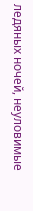ледяных ночей, неуловимые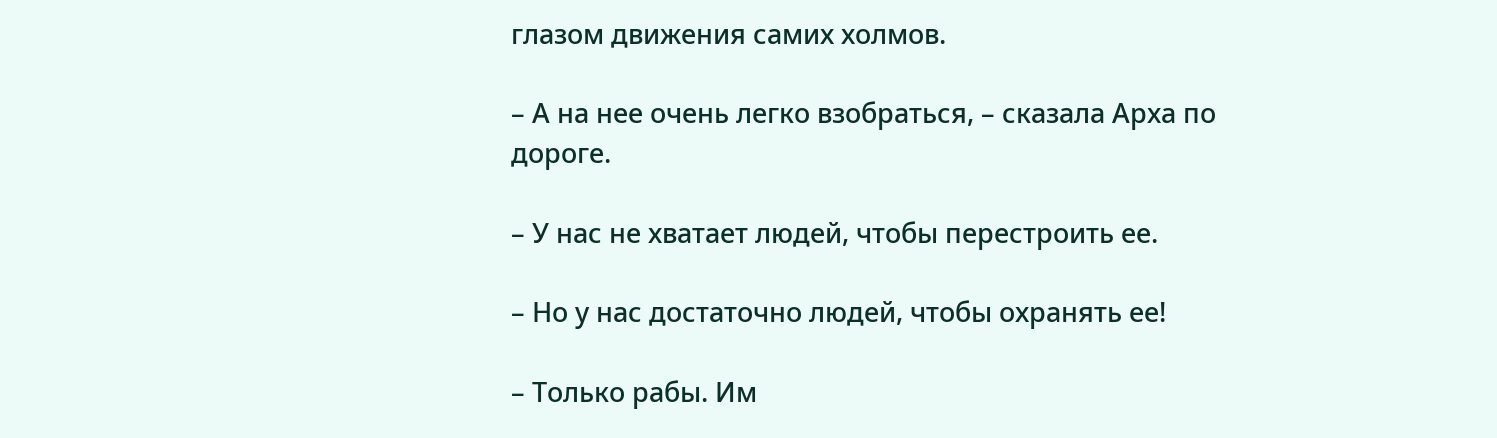глазом движения самих холмов.

– А на нее очень легко взобраться, – сказала Арха по дороге.

– У нас не хватает людей, чтобы перестроить ее.

– Но у нас достаточно людей, чтобы охранять ее!

– Только рабы. Им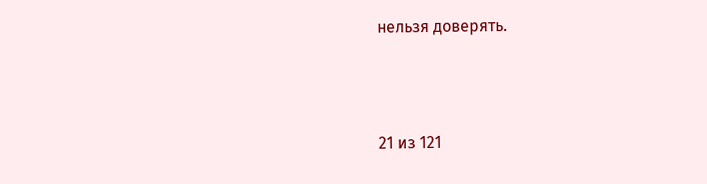нельзя доверять.



21 из 121